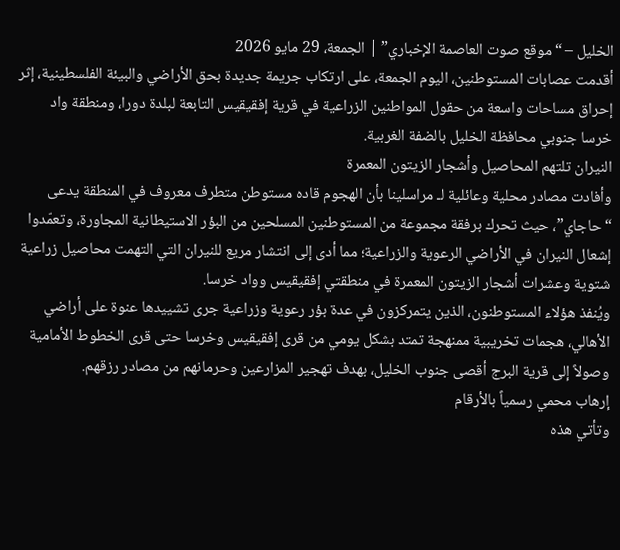الخليل – “موقع صوت العاصمة الإخباري” | الجمعة، 29 مايو 2026
أقدمت عصابات المستوطنين، اليوم الجمعة، على ارتكاب جريمة جديدة بحق الأراضي والبيئة الفلسطينية، إثر إحراق مساحات واسعة من حقول المواطنين الزراعية في قرية إفقيقيس التابعة لبلدة دورا، ومنطقة واد خرسا جنوبي محافظة الخليل بالضفة الغربية.
النيران تلتهم المحاصيل وأشجار الزيتون المعمرة
وأفادت مصادر محلية وعائلية لـ مراسلينا بأن الهجوم قاده مستوطن متطرف معروف في المنطقة يدعى “حاجاي”، حيث تحرك برفقة مجموعة من المستوطنين المسلحين من البؤر الاستيطانية المجاورة، وتعمّدوا إشعال النيران في الأراضي الرعوية والزراعية؛ مما أدى إلى انتشار مريع للنيران التي التهمت محاصيل زراعية شتوية وعشرات أشجار الزيتون المعمرة في منطقتي إفقيقيس وواد خرسا.
ويُنفذ هؤلاء المستوطنون، الذين يتمركزون في عدة بؤر رعوية وزراعية جرى تشييدها عنوة على أراضي الأهالي، هجمات تخريبية ممنهجة تمتد بشكل يومي من قرى إفقيقيس وخرسا حتى قرى الخطوط الأمامية وصولاً إلى قرية البرج أقصى جنوب الخليل، بهدف تهجير المزارعين وحرمانهم من مصادر رزقهم.
إرهاب محمي رسمياً بالأرقام
وتأتي هذه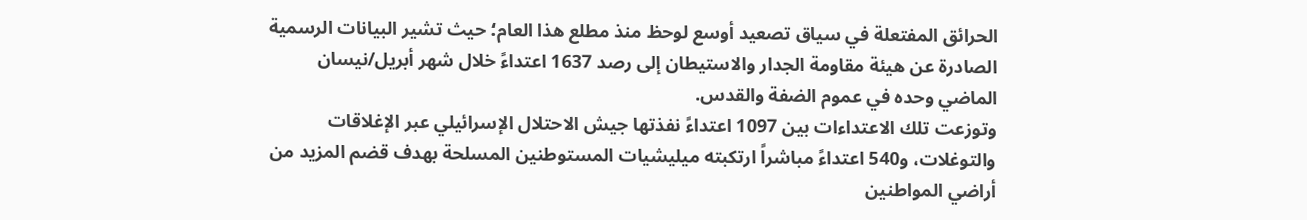الحرائق المفتعلة في سياق تصعيد أوسع لوحظ منذ مطلع هذا العام؛ حيث تشير البيانات الرسمية الصادرة عن هيئة مقاومة الجدار والاستيطان إلى رصد 1637 اعتداءً خلال شهر أبريل/نيسان الماضي وحده في عموم الضفة والقدس.
وتوزعت تلك الاعتداءات بين 1097 اعتداءً نفذتها جيش الاحتلال الإسرائيلي عبر الإغلاقات والتوغلات، و540 اعتداءً مباشراً ارتكبته ميليشيات المستوطنين المسلحة بهدف قضم المزيد من أراضي المواطنين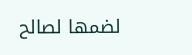لضمها لصالح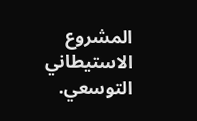المشروع الاستيطاني التوسعي.